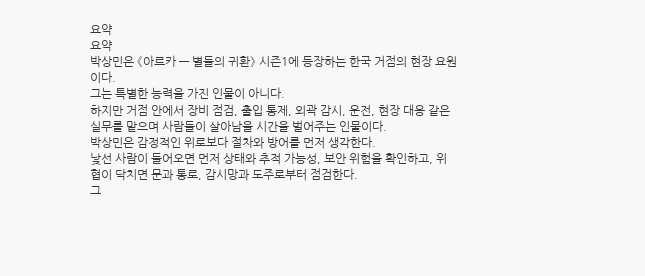요약
요약
박상민은 《아르카 — 별들의 귀환》 시즌1에 등장하는 한국 거점의 현장 요원이다.
그는 특별한 능력을 가진 인물이 아니다.
하지만 거점 안에서 장비 점검, 출입 통제, 외곽 감시, 운전, 현장 대응 같은 실무를 맡으며 사람들이 살아남을 시간을 벌어주는 인물이다.
박상민은 감정적인 위로보다 절차와 방어를 먼저 생각한다.
낯선 사람이 들어오면 먼저 상태와 추적 가능성, 보안 위험을 확인하고, 위협이 닥치면 문과 통로, 감시망과 도주로부터 점검한다.
그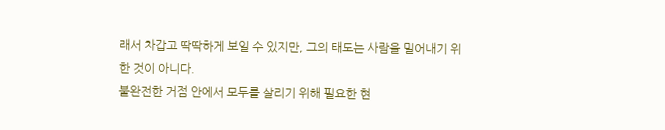래서 차갑고 딱딱하게 보일 수 있지만, 그의 태도는 사람을 밀어내기 위한 것이 아니다.
불완전한 거점 안에서 모두를 살리기 위해 필요한 현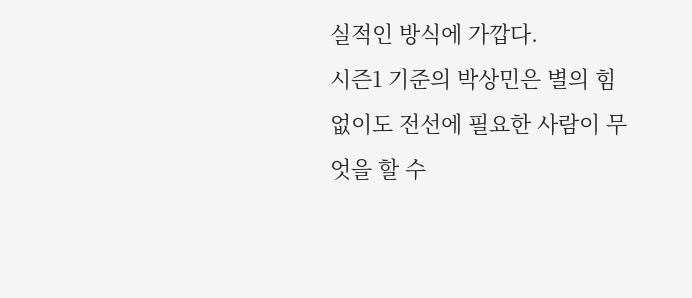실적인 방식에 가깝다.
시즌1 기준의 박상민은 별의 힘 없이도 전선에 필요한 사람이 무엇을 할 수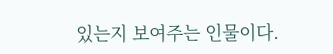있는지 보여주는 인물이다.